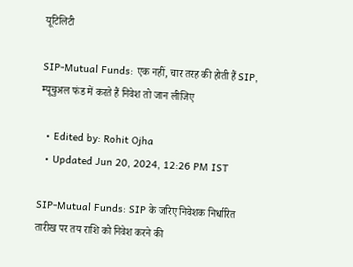यूटिलिटी

SIP-Mutual Funds: एक नहीं, चार तरह की होती हैं SIP, म्यूचुअल फंड में करते हैं निवेश तो जान लीजिए

  • Edited by: Rohit Ojha
  • Updated Jun 20, 2024, 12:26 PM IST

SIP-Mutual Funds: SIP के जरिए निवेशक निर्धारित तारीख पर तय राशि को निवेश करने की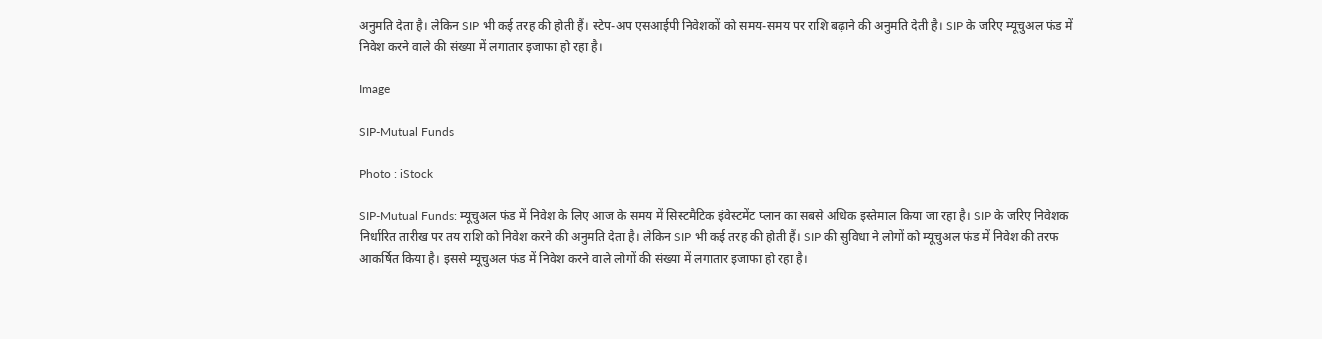अनुमति देता है। लेकिन SIP भी कई तरह की होती हैं। स्टेप-अप एसआईपी निवेशकों को समय-समय पर राशि बढ़ाने की अनुमति देती है। SIP के जरिए म्यूचुअल फंड में निवेश करने वाले की संख्या में लगातार इजाफा हो रहा है।

Image

SIP-Mutual Funds

Photo : iStock

SIP-Mutual Funds: म्यूचुअल फंड में निवेश के लिए आज के समय में सिस्टमैटिक इंवेस्टमेंट प्लान का सबसे अधिक इस्तेमाल किया जा रहा है। SIP के जरिए निवेशक निर्धारित तारीख पर तय राशि को निवेश करने की अनुमति देता है। लेकिन SIP भी कई तरह की होती हैं। SIP की सुविधा ने लोगों को म्यूचुअल फंड में निवेश की तरफ आकर्षित किया है। इससे म्यूचुअल फंड में निवेश करने वाले लोगों की संख्या में लगातार इजाफा हो रहा है।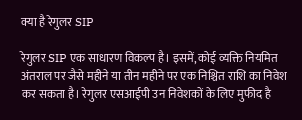क्या है रेगुलर SIP

रेगुलर SIP एक साधारण विकल्प है। इसमें, कोई व्यक्ति नियमित अंतराल पर जैसे महीने या तीन महीने पर एक निश्चित राशि का निवेश कर सकता है। रेगुलर एसआईपी उन निवेशकों के लिए मुफीद है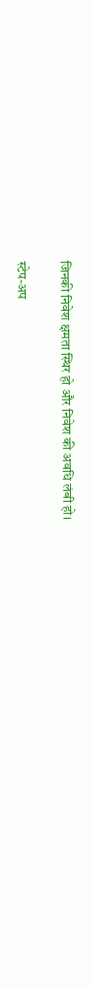जिनकी निवेश क्षमता स्थिर हो और निवेश की अवधि लंबी हो।

स्टेप-अप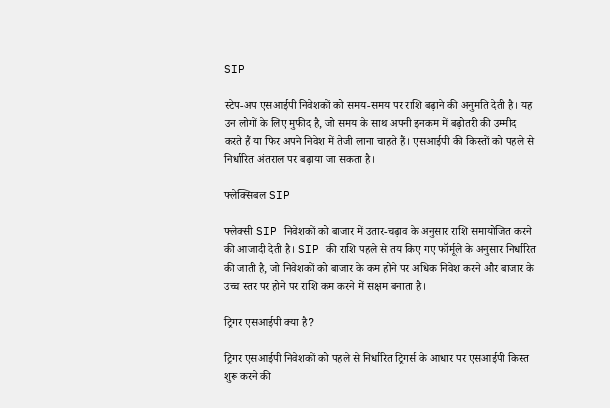SIP

स्टेप-अप एसआईपी निवेशकों को समय-समय पर राशि बढ़ाने की अनुमति देती है। यह उन लोगों के लिए मुफीद है, जो समय के साथ अपनी इनकम में बढ़ोतरी की उम्मीद करते हैं या फिर अपने निवेश में तेजी लाना चाहते हैं। एसआईपी की किस्तों को पहले से निर्धारित अंतराल पर बढ़ाया जा सकता है।

फ्लेक्सिबल SIP

फ्लेक्सी SIP निवेशकों को बाजार में उतार-चढ़ाव के अनुसार राशि समायोजित करने की आजादी देती है। SIP की राशि पहले से तय किए गए फॉर्मूले के अनुसार निर्धारित की जाती है, जो निवेशकों को बाजार के कम होने पर अधिक निवेश करने और बाजार के उच्च स्तर पर होने पर राशि कम करने में सक्षम बनाता है।

ट्रिगर एसआईपी क्या है?

ट्रिगर एसआईपी निवेशकों को पहले से निर्धारित ट्रिगर्स के आधार पर एसआईपी किस्त शुरू करने की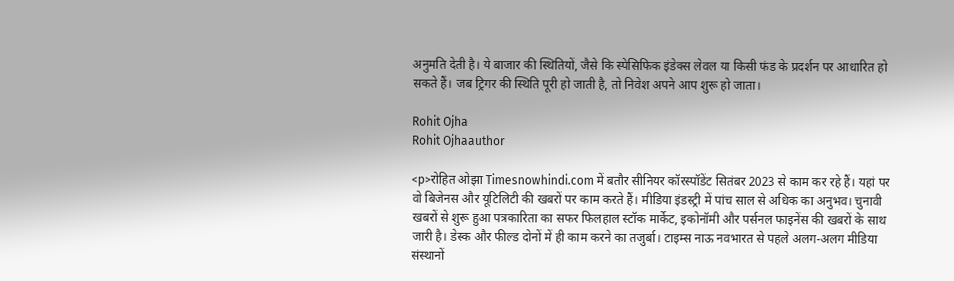अनुमति देती है। ये बाजार की स्थितियों, जैसे कि स्पेसिफिक इंडेक्स लेवल या किसी फंड के प्रदर्शन पर आधारित हो सकते हैं। जब ट्रिगर की स्थिति पूरी हो जाती है, तो निवेश अपने आप शुरू हो जाता।

Rohit Ojha
Rohit Ojhaauthor

<p>रोहित ओझा Timesnowhindi.com में बतौर सीनियर कॉरस्पॉडेंट सितंबर 2023 से काम कर रहे हैं। यहां पर वो बिजेनस और यूटिलिटी की खबरों पर काम करते हैं। मीडिया इंडस्ट्री में पांच साल से अधिक का अनुभव। चुनावी खबरों से शुरू हुआ पत्रकारिता का सफर फिलहाल स्टॉक मार्केट, इकोनॉमी और पर्सनल फाइनेंस की खबरों के साथ जारी है। डेस्क और फील्ड दोनों में ही काम करने का तजुर्बा। टाइम्स नाऊ नवभारत से पहले अलग-अलग मीडिया संस्थानों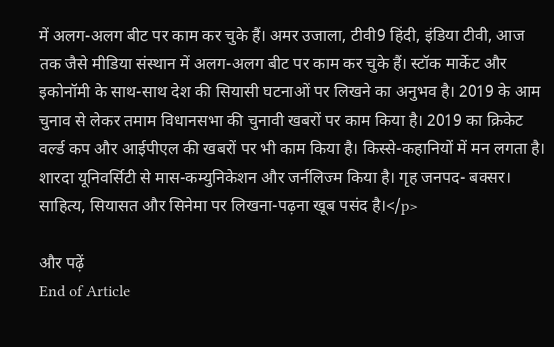में अलग-अलग बीट पर काम कर चुके हैं। अमर उजाला, टीवी9 हिंदी, इंडिया टीवी, आज तक जैसे मीडिया संस्थान में अलग-अलग बीट पर काम कर चुके हैं। स्टॉक मार्केट और इकोनॉमी के साथ-साथ देश की सियासी घटनाओं पर लिखने का अनुभव है। 2019 के आम चुनाव से लेकर तमाम विधानसभा की चुनावी खबरों पर काम किया है। 2019 का क्रिकेट वर्ल्ड कप और आईपीएल की खबरों पर भी काम किया है। किस्से-कहानियों में मन लगता है। शारदा यूनिवर्सिटी से मास-कम्युनिकेशन और जर्नलिज्म किया है। गृह जनपद- बक्सर। साहित्य, सियासत और सिनेमा पर लिखना-पढ़ना खूब पसंद है।</p>

और पढ़ें
End of Article